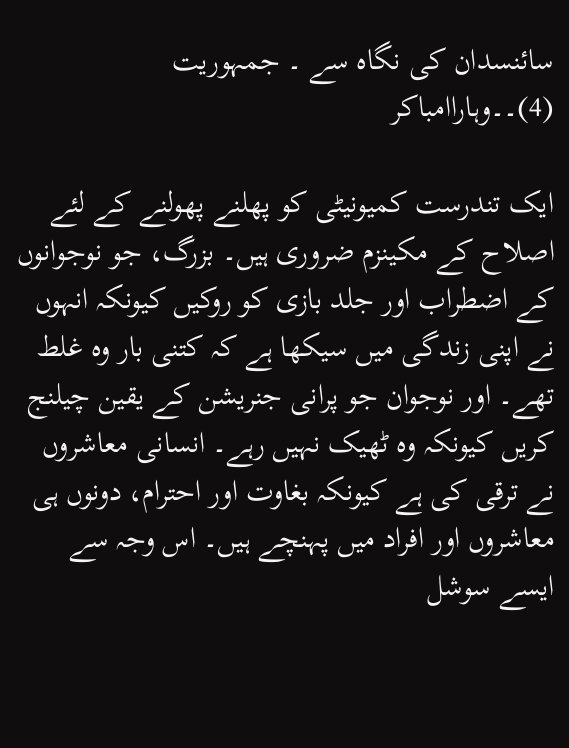سائنسدان کی نگاہ سے ۔ جمہوریت (4)۔۔وہاراامباکر

ایک تندرست کمیونیٹی کو پھلنے پھولنے کے لئے اصلاح کے مکینزم ضروری ہیں۔ بزرگ، جو نوجوانوں کے اضطراب اور جلد بازی کو روکیں کیونکہ انہوں نے اپنی زندگی میں سیکھا ہے کہ کتنی بار وہ غلط تھے۔ اور نوجوان جو پرانی جنریشن کے یقین چیلنج کریں کیونکہ وہ ٹھیک نہیں رہے۔ انسانی معاشروں نے ترقی کی ہے کیونکہ بغاوت اور احترام، دونوں ہی معاشروں اور افراد میں پہنچے ہیں۔ اس وجہ سے ایسے سوشل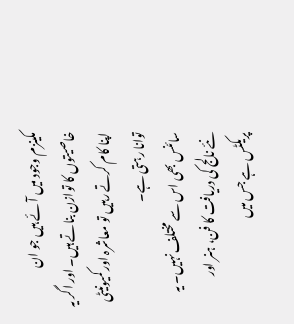مکینزم وجود میں آئے ہیں جو ان خاصیتوں کا توازن بناتے ہیں۔ اور اگر یہ اپنا کام کرتے رہیں تو معاشرہ اور کمیونیٹی توانا رہتی ہے۔
سائنس بھی اس سے مختلف نہیں۔ یہ نئے نالج کی دریافت کا فن، ہنر اور پریکٹس ہے جس میں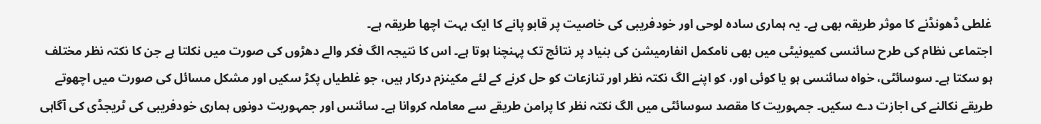غلطی ڈھونڈنے کا موثر طریقہ بھی ہے۔ یہ ہماری سادہ لوحی اور خودفریبی کی خاصیت پر قابو پانے کا ایک بہت اچھا طریقہ ہے۔
اجتماعی نظام کی طرح سائنسی کمیونیٹی میں بھی نامکمل انفارمیشن کی بنیاد پر نتائج تک پہنچنا ہوتا ہے۔ اس کا نتیجہ الگ فکر والے دھڑوں کی صورت میں نکلتا ہے جن کا نکتہ نظر مختلف ہو سکتا ہے۔ سوسائٹی، خواہ سائنسی ہو یا کوئی اور، کو اپنے الگ نکتہ نظر اور تنازعات کو حل کرنے کے لئے مکینزم درکار ہیں، جو غلطیاں پکڑ سکیں اور مشکل مسائل کی صورت میں اچھوتے طریقے نکالنے کی اجازت دے سکیں۔ جمہوریت کا مقصد سوسائٹی میں الگ نکتہ نظر کا پرامن طریقے سے معاملہ کروانا ہے۔ سائنس اور جمہوریت دونوں ہماری خودفریبی کی ٹریجڈی کی آگاہی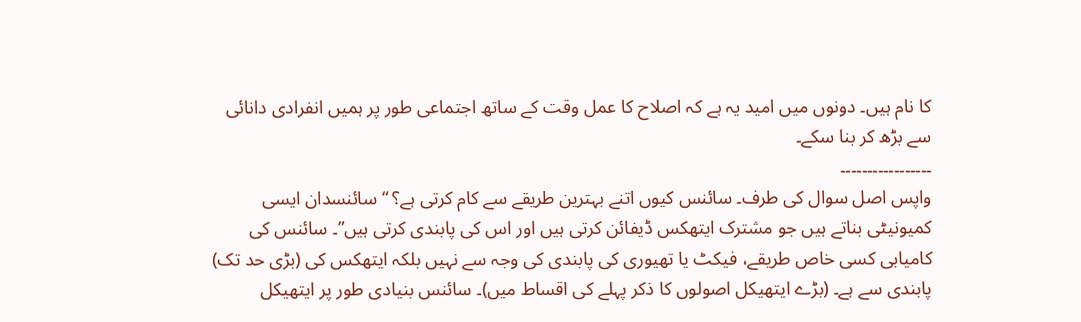کا نام ہیں۔ دونوں میں امید یہ ہے کہ اصلاح کا عمل وقت کے ساتھ اجتماعی طور پر ہمیں انفرادی دانائی سے بڑھ کر بنا سکے۔
۔۔۔۔۔۔۔۔۔۔۔۔۔۔۔۔۔
واپس اصل سوال کی طرف۔ سائنس کیوں اتنے بہترین طریقے سے کام کرتی ہے؟ “سائنسدان ایسی کمیونیٹی بناتے ہیں جو مشترک ایتھکس ڈیفائن کرتی ہیں اور اس کی پابندی کرتی ہیں”۔ سائنس کی کامیابی کسی خاص طریقے، فیکٹ یا تھیوری کی پابندی کی وجہ سے نہیں بلکہ ایتھکس کی (بڑی حد تک) پابندی سے ہے۔ (بڑے ایتھیکل اصولوں کا ذکر پہلے کی اقساط میں)۔ سائنس بنیادی طور پر ایتھیکل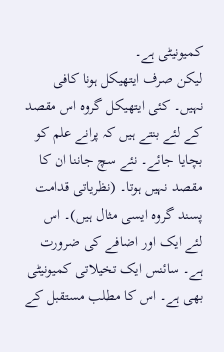کمیونیٹی ہے۔
لیکن صرف ایتھیکل ہونا کافی نہیں۔ کئی ایتھیکل گروہ اس مقصد کے لئے بنتے ہیں کہ پرانے علم کو بچایا جائے۔ نئے سچ جاننا ان کا مقصد نہیں ہوتا۔ (نظریاتی قدامت پسند گروہ ایسی مثال ہیں)۔ اس لئے ایک اور اضافے کی ضرورت ہے۔ سائنس ایک تخیلاتی کمیونیٹی بھی ہے۔ اس کا مطلب مستقبل کے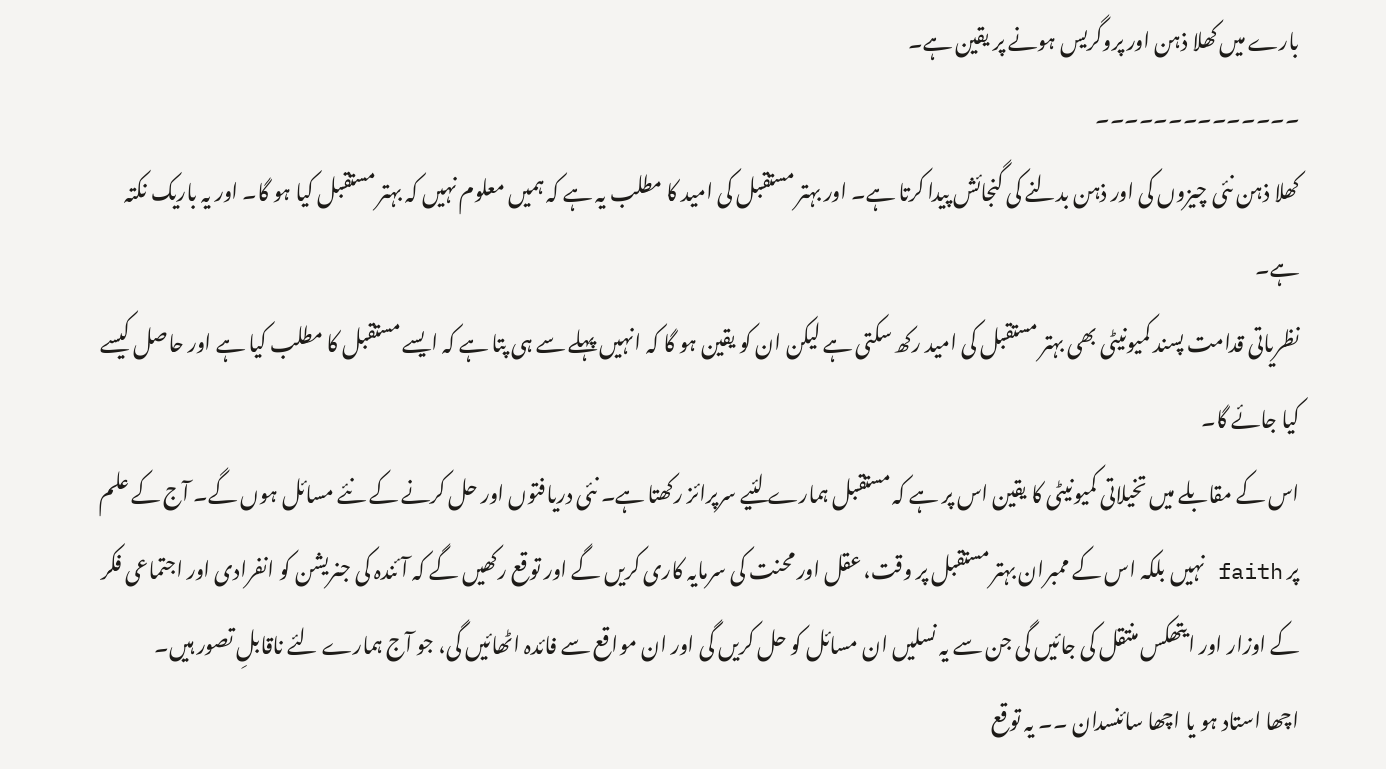بارے میں کھلا ذہن اور پروگریس ہونے پر یقین ہے۔
۔۔۔۔۔۔۔۔۔۔۔۔۔۔
کھلا ذہن نئی چیزوں کی اور ذہن بدلنے کی گنجائش پیدا کرتا ہے۔ اور بہتر مستقبل کی امید کا مطلب یہ ہے کہ ہمیں معلوم نہیں کہ بہتر مستقبل کیا ہو گا۔ اور یہ باریک نکتہ ہے۔
نظریاتی قدامت پسند کمیونیٹی بھی بہتر مستقبل کی امید رکھ سکتی ہے لیکن ان کو یقین ہو گا کہ انہیں پہلے سے ہی پتا ہے کہ ایسے مستقبل کا مطلب کیا ہے اور حاصل کیسے کیا جائے گا۔
اس کے مقابلے میں تخیلاتی کمیونیٹی کا یقین اس پر ہے کہ مستقبل ہمارے لئیے سرپرائز رکھتا ہے۔ نئی دریافتوں اور حل کرنے کے نئے مسائل ہوں گے۔ آج کے علم پر faith نہیں بلکہ اس کے ممبران بہتر مستقبل پر وقت، عقل اور محنت کی سرمایہ کاری کریں گے اور توقع رکھیں گے کہ آئندہ کی جنریشن کو انفرادی اور اجتماعی فکر کے اوزار اور ایتھکس منتقل کی جائیں گی جن سے یہ نسلیں ان مسائل کو حل کریں گی اور ان مواقع سے فائدہ اٹھائیں گی، جو آج ہمارے لئے ناقابلِ تصور ہیں۔
اچھا استاد ہو یا اچھا سائنسدان ۔۔ یہ توقع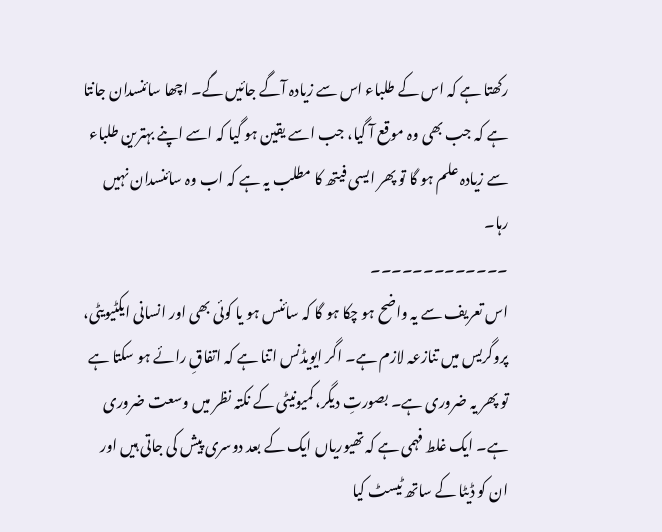رکھتا ہے کہ اس کے طلباء اس سے زیادہ آگے جائیں گے۔ اچھا سائنسدان جانتا ہے کہ جب بھی وہ موقع آ گیا، جب اسے یقین ہو گیا کہ اسے اپنے بہترین طلباء سے زیادہ علم ہو گا تو پھر ایسی فیتھ کا مطلب یہ ہے کہ اب وہ سائنسدان نہیں رہا۔
۔۔۔۔۔۔۔۔۔۔۔۔۔
اس تعریف سے یہ واضح ہو چکا ہو گا کہ سائنس ہو یا کوئی بھی اور انسانی ایکٹیویٹی، پروگریس میں تنازعہ لازم ہے۔ اگر ایویڈنس اتنا ہے کہ اتفاقِ رائے ہو سکتا ہے تو پھر یہ ضروری ہے۔ بصورتِ دیگر، کمیونیٹی کے نکتہ نظر میں وسعت ضروری ہے۔ ایک غلط فہمی ہے کہ تھیوریاں ایک کے بعد دوسری پیش کی جاتی ہیں اور ان کو ڈیٹا کے ساتھ ٹیسٹ کیا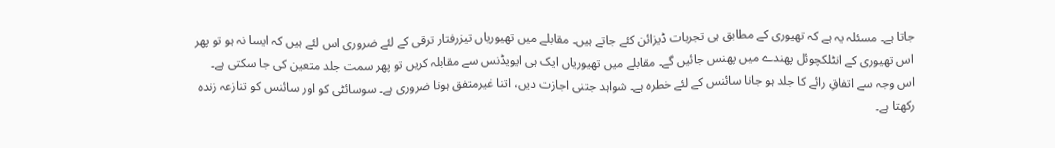جاتا ہے۔ مسئلہ یہ ہے کہ تھیوری کے مطابق ہی تجربات ڈیزائن کئے جاتے ہیں۔ مقابلے میں تھیوریاں تیزرفتار ترقی کے لئے ضروری اس لئے ہیں کہ ایسا نہ ہو تو پھر اس تھیوری کے انٹلکچوئل پھندے میں پھنس جائیں گے۔ مقابلے میں تھیوریاں ایک ہی ایویڈنس سے مقابلہ کریں تو پھر سمت جلد متعین کی جا سکتی ہے۔
اس وجہ سے اتفاقِ رائے کا جلد ہو جانا سائنس کے لئے خطرہ ہے۔ شواہد جتنی اجازت دیں، اتنا غیرمتفق ہونا ضروری ہے۔ سوسائٹی کو اور سائنس کو تنازعہ زندہ رکھتا ہے۔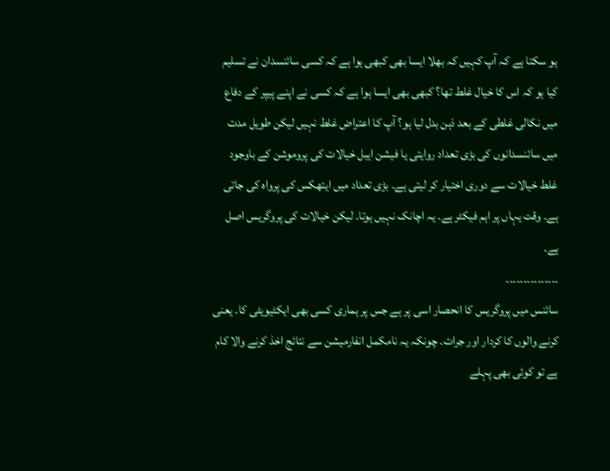ہو سکتا ہے کہ آپ کہیں کہ بھلا ایسا بھی کبھی ہوا ہے کہ کسی سائنسدان نے تسلیم کیا ہو کہ اس کا خیال غلط تھا؟ کبھی بھی ایسا ہوا ہے کہ کسی نے اپنے پیپر کے دفاع میں نکالی غلطی کے بعد ذہن بدل لیا ہو؟ آپ کا اعتراض غلط نہیں لیکن طویل مدت میں سائنسدانوں کی بڑی تعداد روایتی یا فیشن ایبل خیالات کی پروموشن کے باوجود غلط خیالات سے دوری اختیار کر لیتی ہے۔ بڑی تعداد میں ایتھکس کی پرواہ کی جاتی ہے۔ وقت یہاں پر اہم فیکٹر ہے۔ یہ اچانک نہیں ہوتا۔ لیکن خیالات کی پروگریس اصل ہے۔
۔۔۔۔۔۔۔۔۔۔۔۔۔۔۔
سائنس میں پروگریس کا انحصار اسی پر ہے جس پر ہماری کسی بھی ایکٹیویٹی کا۔ یعنی کرنے والوں کا کردار اور جرات۔ چونکہ یہ نامکمل انفارمیشن سے نتائج اخذ کرنے والا کام ہے تو کوئی بھی پہلے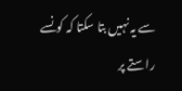سے یہ نہیں بتا سکتا کہ کونسے راستے پر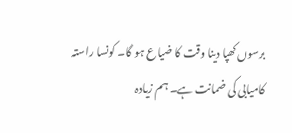برسوں کھپا دینا وقت کا ضیاع ہو گا۔ کونسا راستہ کامیابی کی ضمانت ہے۔ ہم زیادہ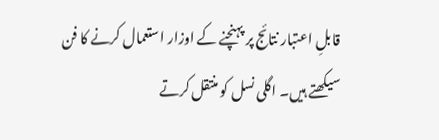قابلِ اعتبار نتائج پر پہنچنے کے اوزار استعمال کرنے کا فن سیکھتے ہیں۔ اگلی نسل کو منتقل کرتے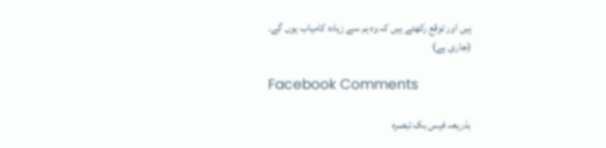ہیں اور توقع رکھتے ہیں کہ وہ ہم سے زیادہ کامیاب ہوں گے۔
(جاری ہے)

Facebook Comments

بذریعہ فیس بک تبصرہ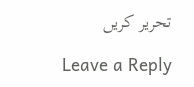تحریر کریں

Leave a Reply